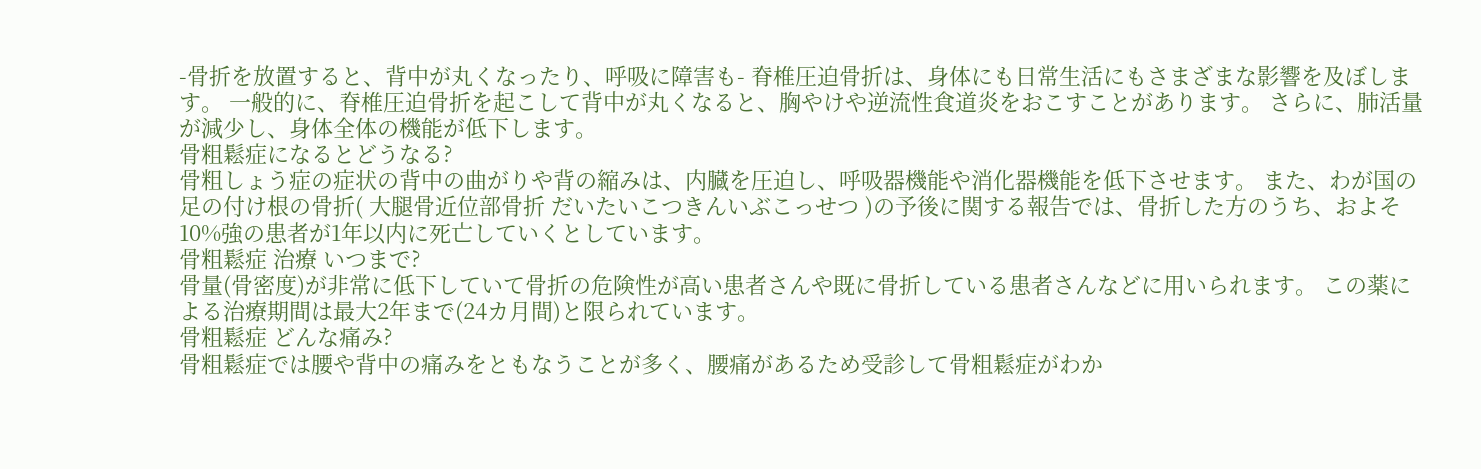-骨折を放置すると、背中が丸くなったり、呼吸に障害も- 脊椎圧迫骨折は、身体にも日常生活にもさまざまな影響を及ぼします。 一般的に、脊椎圧迫骨折を起こして背中が丸くなると、胸やけや逆流性食道炎をおこすことがあります。 さらに、肺活量が減少し、身体全体の機能が低下します。
骨粗鬆症になるとどうなる?
骨粗しょう症の症状の背中の曲がりや背の縮みは、内臓を圧迫し、呼吸器機能や消化器機能を低下させます。 また、わが国の足の付け根の骨折( 大腿骨近位部骨折 だいたいこつきんいぶこっせつ )の予後に関する報告では、骨折した方のうち、およそ10%強の患者が1年以内に死亡していくとしています。
骨粗鬆症 治療 いつまで?
骨量(骨密度)が非常に低下していて骨折の危険性が高い患者さんや既に骨折している患者さんなどに用いられます。 この薬による治療期間は最大2年まで(24カ月間)と限られています。
骨粗鬆症 どんな痛み?
骨粗鬆症では腰や背中の痛みをともなうことが多く、腰痛があるため受診して骨粗鬆症がわか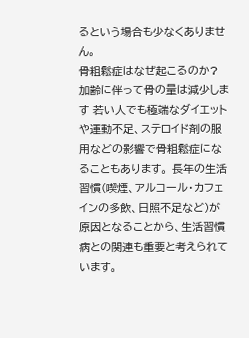るという場合も少なくありません。
骨粗鬆症はなぜ起こるのか?
加齢に伴って骨の量は減少します 若い人でも極端なダイエットや運動不足、ステロイド剤の服用などの影響で骨粗鬆症になることもあります。 長年の生活習慣(喫煙、アルコール・カフェインの多飲、日照不足など)が原因となることから、生活習慣病との関連も重要と考えられています。